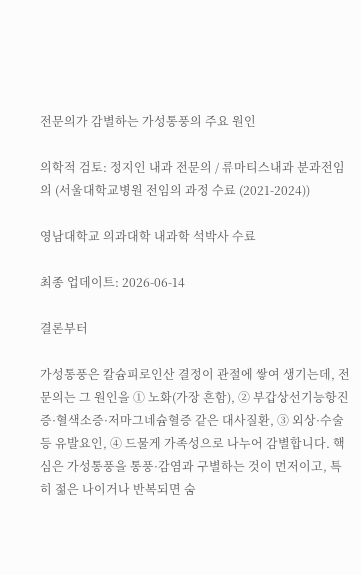전문의가 감별하는 가성통풍의 주요 원인

의학적 검토: 정지인 내과 전문의 / 류마티스내과 분과전임의 (서울대학교병원 전임의 과정 수료 (2021-2024))

영남대학교 의과대학 내과학 석박사 수료

최종 업데이트: 2026-06-14

결론부터

가성통풍은 칼슘피로인산 결정이 관절에 쌓여 생기는데, 전문의는 그 원인을 ① 노화(가장 흔함), ② 부갑상선기능항진증·혈색소증·저마그네슘혈증 같은 대사질환, ③ 외상·수술 등 유발요인, ④ 드물게 가족성으로 나누어 감별합니다. 핵심은 가성통풍을 통풍·감염과 구별하는 것이 먼저이고, 특히 젊은 나이거나 반복되면 숨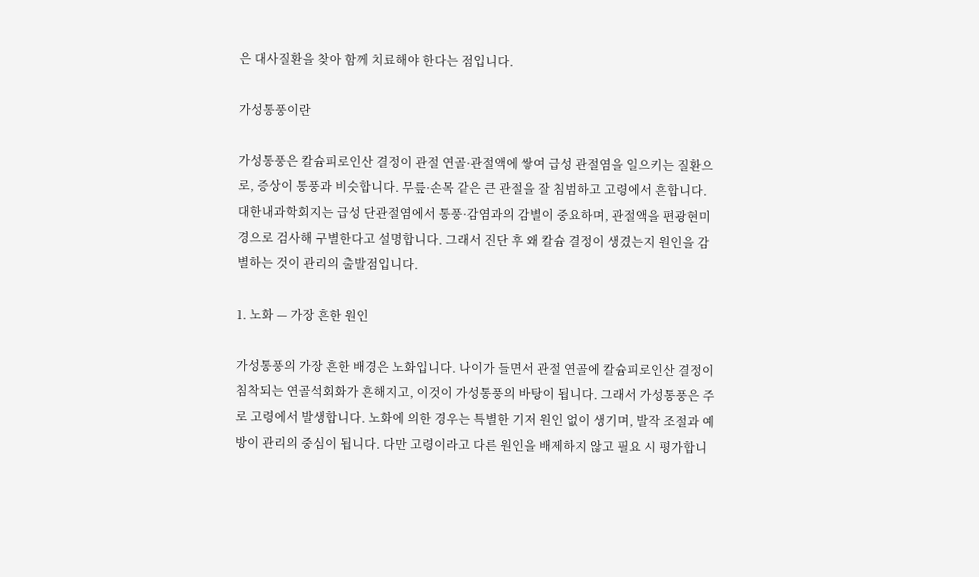은 대사질환을 찾아 함께 치료해야 한다는 점입니다.

가성통풍이란

가성통풍은 칼슘피로인산 결정이 관절 연골·관절액에 쌓여 급성 관절염을 일으키는 질환으로, 증상이 통풍과 비슷합니다. 무릎·손목 같은 큰 관절을 잘 침범하고 고령에서 흔합니다. 대한내과학회지는 급성 단관절염에서 통풍·감염과의 감별이 중요하며, 관절액을 편광현미경으로 검사해 구별한다고 설명합니다. 그래서 진단 후 왜 칼슘 결정이 생겼는지 원인을 감별하는 것이 관리의 출발점입니다.

1. 노화 — 가장 흔한 원인

가성통풍의 가장 흔한 배경은 노화입니다. 나이가 들면서 관절 연골에 칼슘피로인산 결정이 침착되는 연골석회화가 흔해지고, 이것이 가성통풍의 바탕이 됩니다. 그래서 가성통풍은 주로 고령에서 발생합니다. 노화에 의한 경우는 특별한 기저 원인 없이 생기며, 발작 조절과 예방이 관리의 중심이 됩니다. 다만 고령이라고 다른 원인을 배제하지 않고 필요 시 평가합니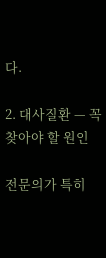다.

2. 대사질환 — 꼭 찾아야 할 원인

전문의가 특히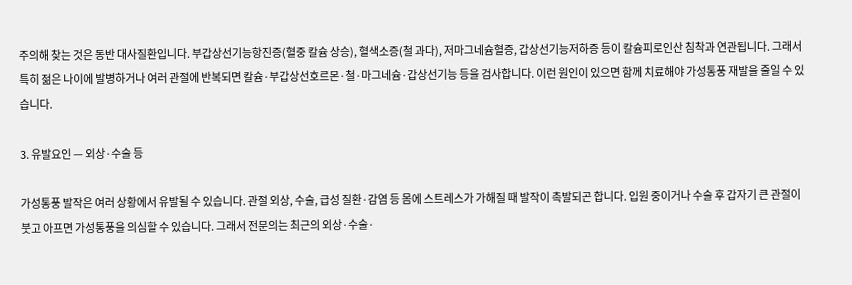주의해 찾는 것은 동반 대사질환입니다. 부갑상선기능항진증(혈중 칼슘 상승), 혈색소증(철 과다), 저마그네슘혈증, 갑상선기능저하증 등이 칼슘피로인산 침착과 연관됩니다. 그래서 특히 젊은 나이에 발병하거나 여러 관절에 반복되면 칼슘·부갑상선호르몬·철·마그네슘·갑상선기능 등을 검사합니다. 이런 원인이 있으면 함께 치료해야 가성통풍 재발을 줄일 수 있습니다.

3. 유발요인 — 외상·수술 등

가성통풍 발작은 여러 상황에서 유발될 수 있습니다. 관절 외상, 수술, 급성 질환·감염 등 몸에 스트레스가 가해질 때 발작이 촉발되곤 합니다. 입원 중이거나 수술 후 갑자기 큰 관절이 붓고 아프면 가성통풍을 의심할 수 있습니다. 그래서 전문의는 최근의 외상·수술·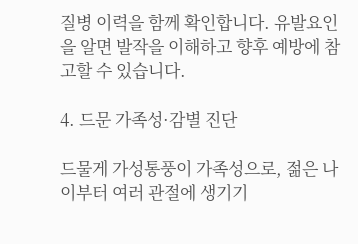질병 이력을 함께 확인합니다. 유발요인을 알면 발작을 이해하고 향후 예방에 참고할 수 있습니다.

4. 드문 가족성·감별 진단

드물게 가성통풍이 가족성으로, 젊은 나이부터 여러 관절에 생기기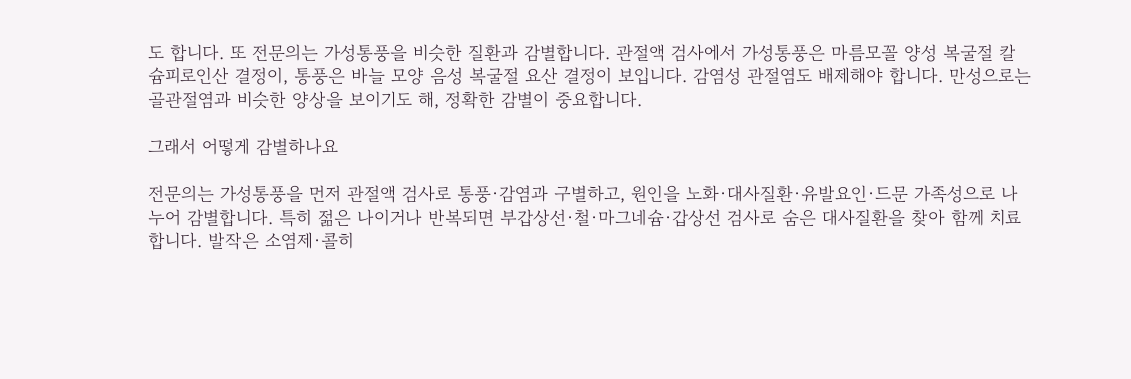도 합니다. 또 전문의는 가성통풍을 비슷한 질환과 감별합니다. 관절액 검사에서 가성통풍은 마름모꼴 양성 복굴절 칼슘피로인산 결정이, 통풍은 바늘 모양 음성 복굴절 요산 결정이 보입니다. 감염성 관절염도 배제해야 합니다. 만성으로는 골관절염과 비슷한 양상을 보이기도 해, 정확한 감별이 중요합니다.

그래서 어떻게 감별하나요

전문의는 가성통풍을 먼저 관절액 검사로 통풍·감염과 구별하고, 원인을 노화·대사질환·유발요인·드문 가족성으로 나누어 감별합니다. 특히 젊은 나이거나 반복되면 부갑상선·철·마그네슘·갑상선 검사로 숨은 대사질환을 찾아 함께 치료합니다. 발작은 소염제·콜히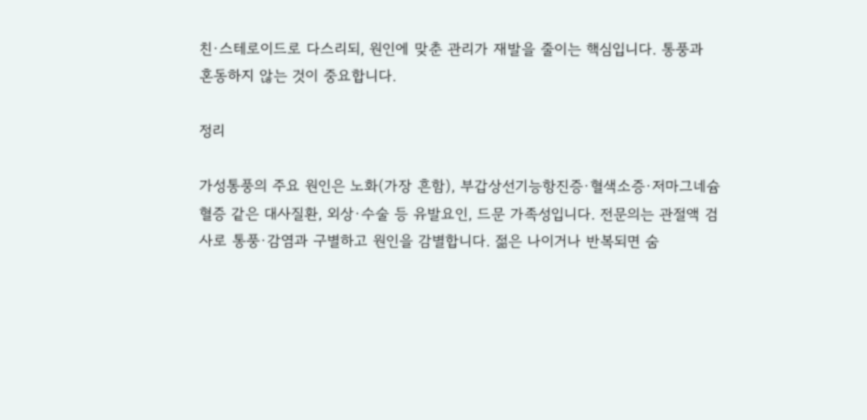친·스테로이드로 다스리되, 원인에 맞춘 관리가 재발을 줄이는 핵심입니다. 통풍과 혼동하지 않는 것이 중요합니다.

정리

가성통풍의 주요 원인은 노화(가장 흔함), 부갑상선기능항진증·혈색소증·저마그네슘혈증 같은 대사질환, 외상·수술 등 유발요인, 드문 가족성입니다. 전문의는 관절액 검사로 통풍·감염과 구별하고 원인을 감별합니다. 젊은 나이거나 반복되면 숨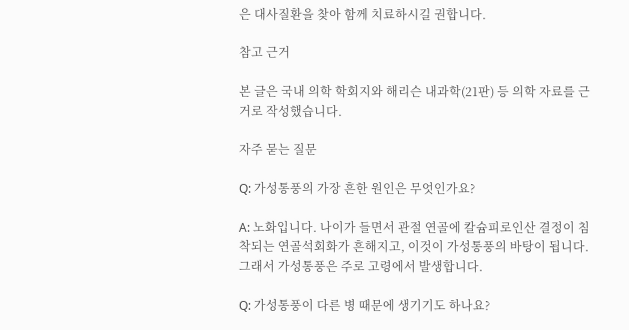은 대사질환을 찾아 함께 치료하시길 권합니다.

참고 근거

본 글은 국내 의학 학회지와 해리슨 내과학(21판) 등 의학 자료를 근거로 작성했습니다.

자주 묻는 질문

Q: 가성통풍의 가장 흔한 원인은 무엇인가요?

A: 노화입니다. 나이가 들면서 관절 연골에 칼슘피로인산 결정이 침착되는 연골석회화가 흔해지고, 이것이 가성통풍의 바탕이 됩니다. 그래서 가성통풍은 주로 고령에서 발생합니다.

Q: 가성통풍이 다른 병 때문에 생기기도 하나요?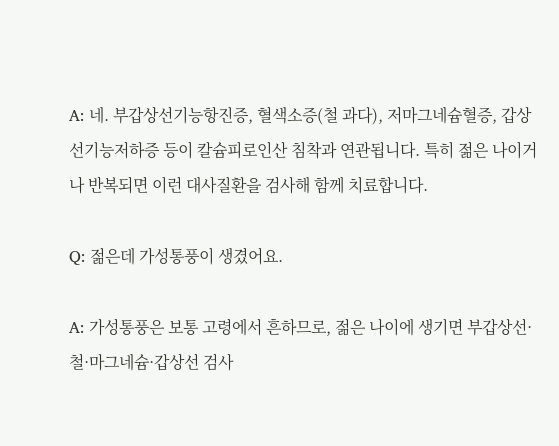A: 네. 부갑상선기능항진증, 혈색소증(철 과다), 저마그네슘혈증, 갑상선기능저하증 등이 칼슘피로인산 침착과 연관됩니다. 특히 젊은 나이거나 반복되면 이런 대사질환을 검사해 함께 치료합니다.

Q: 젊은데 가성통풍이 생겼어요.

A: 가성통풍은 보통 고령에서 흔하므로, 젊은 나이에 생기면 부갑상선·철·마그네슘·갑상선 검사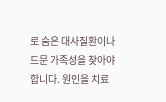로 숨은 대사질환이나 드문 가족성을 찾아야 합니다. 원인을 치료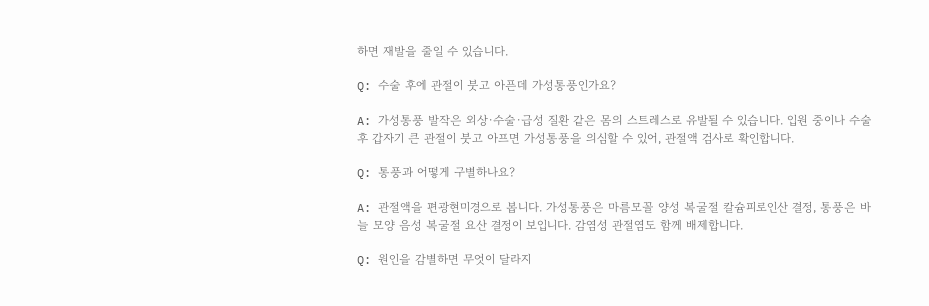하면 재발을 줄일 수 있습니다.

Q: 수술 후에 관절이 붓고 아픈데 가성통풍인가요?

A: 가성통풍 발작은 외상·수술·급성 질환 같은 몸의 스트레스로 유발될 수 있습니다. 입원 중이나 수술 후 갑자기 큰 관절이 붓고 아프면 가성통풍을 의심할 수 있어, 관절액 검사로 확인합니다.

Q: 통풍과 어떻게 구별하나요?

A: 관절액을 편광현미경으로 봅니다. 가성통풍은 마름모꼴 양성 복굴절 칼슘피로인산 결정, 통풍은 바늘 모양 음성 복굴절 요산 결정이 보입니다. 감염성 관절염도 함께 배제합니다.

Q: 원인을 감별하면 무엇이 달라지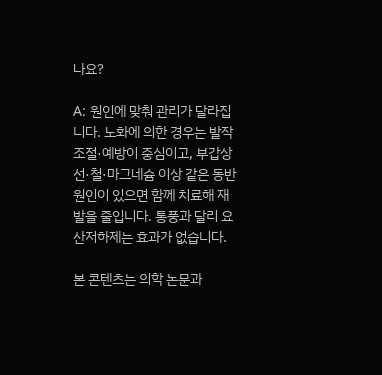나요?

A: 원인에 맞춰 관리가 달라집니다. 노화에 의한 경우는 발작 조절·예방이 중심이고, 부갑상선·철·마그네슘 이상 같은 동반 원인이 있으면 함께 치료해 재발을 줄입니다. 통풍과 달리 요산저하제는 효과가 없습니다.

본 콘텐츠는 의학 논문과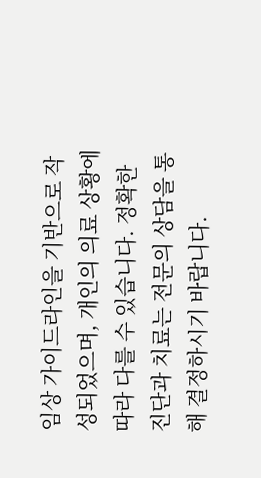임상 가이드라인을 기반으로 작성되었으며, 개인의 의료 상황에 따라 다를 수 있습니다. 정확한 진단과 치료는 전문의 상담을 통해 결정하시기 바랍니다.